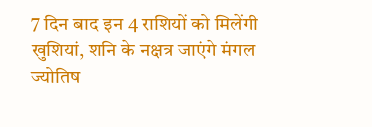7 दिन बाद इन 4 राशियों को मिलेंगी खुशियां, शनि के नक्षत्र जाएंगे मंगल
ज्योतिष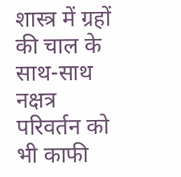शास्त्र में ग्रहों की चाल के साथ-साथ नक्षत्र परिवर्तन को भी काफी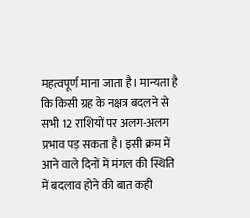महत्वपूर्ण माना जाता है। मान्यता है कि किसी ग्रह के नक्षत्र बदलने से सभी 12 राशियों पर अलग-अलग प्रभाव पड़ सकता है। इसी क्रम में आने वाले दिनों में मंगल की स्थिति में बदलाव होने की बात कही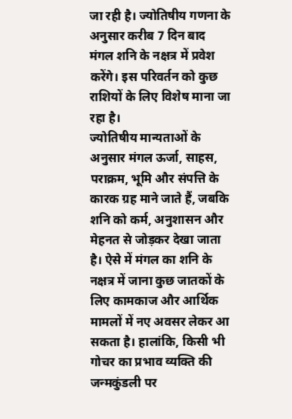जा रही है। ज्योतिषीय गणना के अनुसार करीब 7 दिन बाद मंगल शनि के नक्षत्र में प्रवेश करेंगे। इस परिवर्तन को कुछ राशियों के लिए विशेष माना जा रहा है।
ज्योतिषीय मान्यताओं के अनुसार मंगल ऊर्जा, साहस, पराक्रम, भूमि और संपत्ति के कारक ग्रह माने जाते हैं, जबकि शनि को कर्म, अनुशासन और मेहनत से जोड़कर देखा जाता है। ऐसे में मंगल का शनि के नक्षत्र में जाना कुछ जातकों के लिए कामकाज और आर्थिक मामलों में नए अवसर लेकर आ सकता है। हालांकि, किसी भी गोचर का प्रभाव व्यक्ति की जन्मकुंडली पर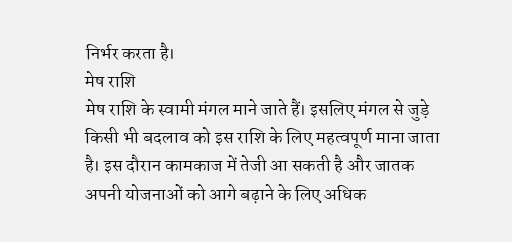निर्भर करता है।
मेष राशि
मेष राशि के स्वामी मंगल माने जाते हैं। इसलिए मंगल से जुड़े किसी भी बदलाव को इस राशि के लिए महत्वपूर्ण माना जाता है। इस दौरान कामकाज में तेजी आ सकती है और जातक अपनी योजनाओं को आगे बढ़ाने के लिए अधिक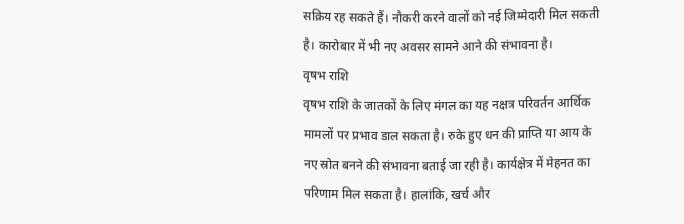सक्रिय रह सकते हैं। नौकरी करने वालों को नई जिम्मेदारी मिल सकती है। कारोबार में भी नए अवसर सामने आने की संभावना है।
वृषभ राशि
वृषभ राशि के जातकों के लिए मंगल का यह नक्षत्र परिवर्तन आर्थिक मामलों पर प्रभाव डाल सकता है। रुके हुए धन की प्राप्ति या आय के नए स्रोत बनने की संभावना बताई जा रही है। कार्यक्षेत्र में मेहनत का परिणाम मिल सकता है। हालांकि, खर्च और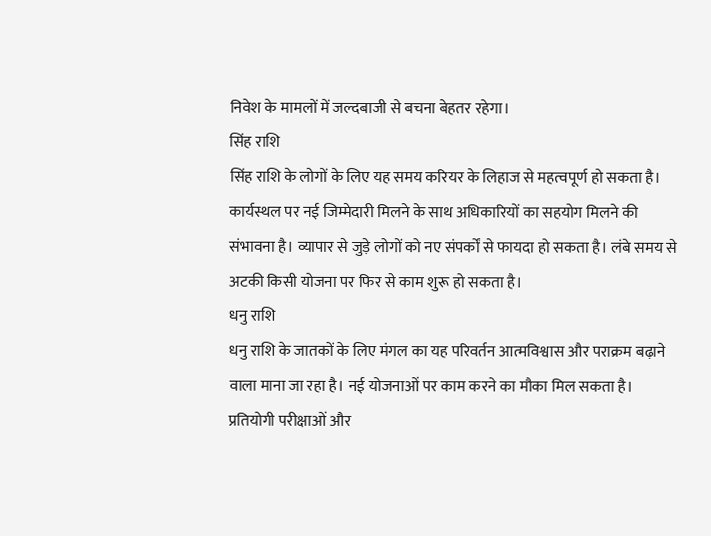निवेश के मामलों में जल्दबाजी से बचना बेहतर रहेगा।
सिंह राशि
सिंह राशि के लोगों के लिए यह समय करियर के लिहाज से महत्वपूर्ण हो सकता है। कार्यस्थल पर नई जिम्मेदारी मिलने के साथ अधिकारियों का सहयोग मिलने की संभावना है। व्यापार से जुड़े लोगों को नए संपर्कों से फायदा हो सकता है। लंबे समय से अटकी किसी योजना पर फिर से काम शुरू हो सकता है।
धनु राशि
धनु राशि के जातकों के लिए मंगल का यह परिवर्तन आत्मविश्वास और पराक्रम बढ़ाने वाला माना जा रहा है। नई योजनाओं पर काम करने का मौका मिल सकता है। प्रतियोगी परीक्षाओं और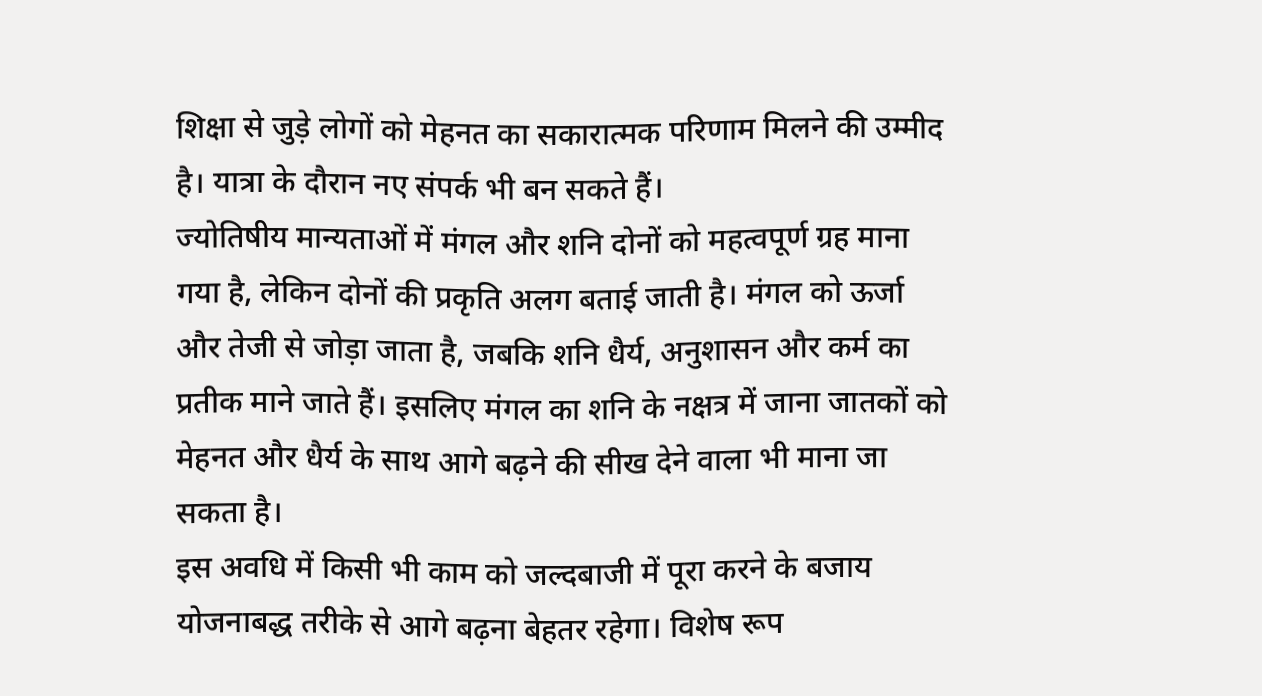शिक्षा से जुड़े लोगों को मेहनत का सकारात्मक परिणाम मिलने की उम्मीद है। यात्रा के दौरान नए संपर्क भी बन सकते हैं।
ज्योतिषीय मान्यताओं में मंगल और शनि दोनों को महत्वपूर्ण ग्रह माना गया है, लेकिन दोनों की प्रकृति अलग बताई जाती है। मंगल को ऊर्जा और तेजी से जोड़ा जाता है, जबकि शनि धैर्य, अनुशासन और कर्म का प्रतीक माने जाते हैं। इसलिए मंगल का शनि के नक्षत्र में जाना जातकों को मेहनत और धैर्य के साथ आगे बढ़ने की सीख देने वाला भी माना जा सकता है।
इस अवधि में किसी भी काम को जल्दबाजी में पूरा करने के बजाय योजनाबद्ध तरीके से आगे बढ़ना बेहतर रहेगा। विशेष रूप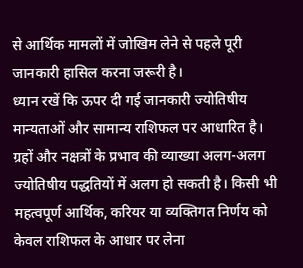से आर्थिक मामलों में जोखिम लेने से पहले पूरी जानकारी हासिल करना जरूरी है।
ध्यान रखें कि ऊपर दी गई जानकारी ज्योतिषीय मान्यताओं और सामान्य राशिफल पर आधारित है। ग्रहों और नक्षत्रों के प्रभाव की व्याख्या अलग-अलग ज्योतिषीय पद्धतियों में अलग हो सकती है। किसी भी महत्वपूर्ण आर्थिक, करियर या व्यक्तिगत निर्णय को केवल राशिफल के आधार पर लेना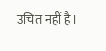उचित नहीं है।